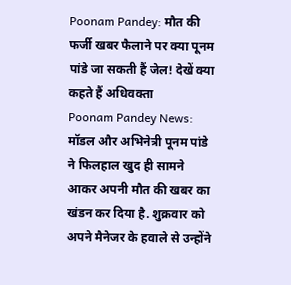Poonam Pandey: मौत की फर्जी खबर फैलाने पर क्या पूनम पांडे जा सकती हैं जेल! देखें क्या कहते हैं अधिवक्ता
Poonam Pandey News: मॉडल और अभिनेत्री पूनम पांडे ने फिलहाल खुद ही सामने आकर अपनी मौत की खबर का खंडन कर दिया है. शुक्रवार को अपने मैनेजर के हवाले से उन्होंने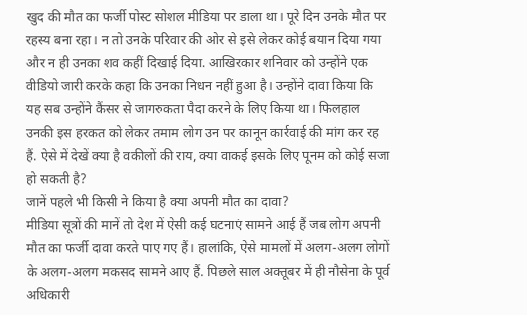खुद की मौत का फर्जी पोस्ट सोशल मीडिया पर डाला था। पूरे दिन उनके मौत पर रहस्य बना रहा। न तो उनके परिवार की ओर से इसे लेकर कोई बयान दिया गया और न ही उनका शव कहीं दिखाई दिया. आखिरकार शनिवार को उन्होंने एक वीडियो जारी करके कहा कि उनका निधन नहीं हुआ है। उन्होंने दावा किया कि यह सब उन्होंने कैंसर से जागरुकता पैदा करने के लिए किया था। फिलहाल उनकी इस हरकत को लेकर तमाम लोग उन पर कानून कार्रवाई की मांग कर रह हैं. ऐसे में देखें क्या है वकीलों की राय, क्या वाकई इसके लिए पूनम को कोई सजा हो सकती है?
जानें पहले भी किसी ने किया है क्या अपनी मौत का दावा?
मीडिया सूत्रों की मानें तो देश में ऐसी कई घटनाएं सामने आई हैं जब लोग अपनी मौत का फर्जी दावा करते पाए गए हैं। हालांकि, ऐसे मामलों में अलग-अलग लोगों के अलग-अलग मकसद सामने आए हैं. पिछले साल अक्तूबर में ही नौसेना के पूर्व अधिकारी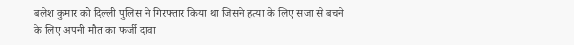बलेश कुमार को दिल्ली पुलिस ने गिरफ्तार किया था जिसने हत्या के लिए सजा से बचने के लिए अपनी मौत का फर्जी दावा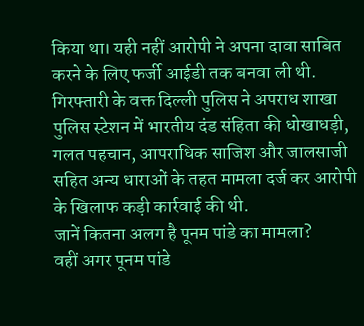किया था। यही नहीं आरोपी ने अपना दावा साबित करने के लिए फर्जी आईडी तक बनवा ली थी. गिरफ्तारी के वक्त दिल्ली पुलिस ने अपराध शाखा पुलिस स्टेशन में भारतीय दंड संहिता की धोखाधड़ी, गलत पहचान, आपराधिक साजिश और जालसाजी सहित अन्य धाराओं के तहत मामला दर्ज कर आरोपी के खिलाफ कड़ी कार्रवाई की थी.
जानें कितना अलग है पूनम पांडे का मामला?
वहीं अगर पूनम पांडे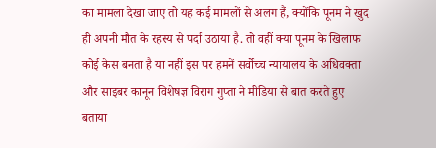का मामला देखा जाए तो यह कई मामलों से अलग हैं, क्योंकि पूनम ने खुद ही अपनी मौत के रहस्य से पर्दा उठाया है. तो वहीं क्या पूनम के खिलाफ कोई केस बनता है या नहीं इस पर हमनें सर्वोच्च न्यायालय के अधिवक्ता और साइबर कानून विशेषज्ञ विराग गुप्ता ने मीडिया से बात करते हुए बताया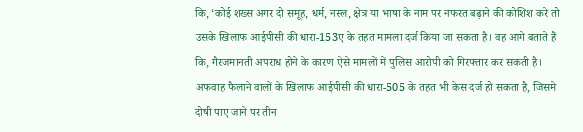कि, ‘कोई शख्स अगर दो समूह, धर्म, नस्ल, क्षेत्र या भाषा के नाम पर नफरत बढ़ाने की कोशिश करे तो उसके खिलाफ आईपीसी की धारा-153ए के तहत मामला दर्ज किया जा सकता है। वह आगे बताते हैं कि, गैरजमानती अपराध होने के कारण ऐसे मामलों में पुलिस आरोपी को गिरफ्तार कर सकती है। अफवाह फैलाने वालों के खिलाफ आईपीसी की धारा-505 के तहत भी केस दर्ज हो सकता है, जिसमे दोषी पाए जाने पर तीन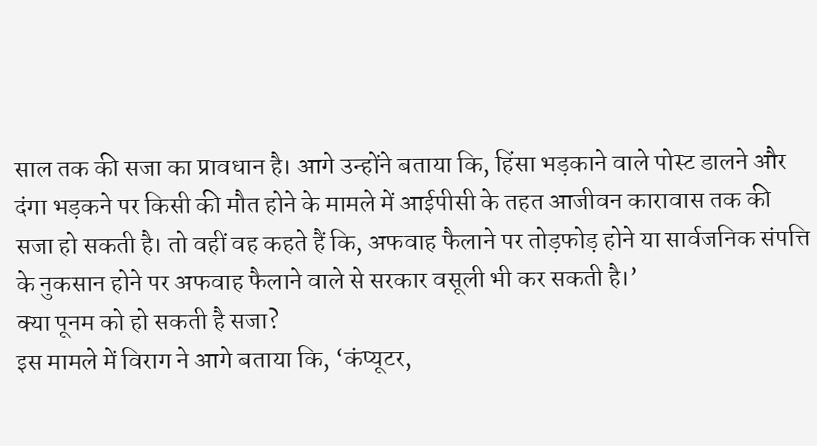साल तक की सजा का प्रावधान है। आगे उन्होंने बताया कि, हिंसा भड़काने वाले पोस्ट डालने और दंगा भड़कने पर किसी की मौत होने के मामले में आईपीसी के तहत आजीवन कारावास तक की सजा हो सकती है। तो वहीं वह कहते हैं कि, अफवाह फैलाने पर तोड़फोड़ होने या सार्वजनिक संपत्ति के नुकसान होने पर अफवाह फैलाने वाले से सरकार वसूली भी कर सकती है।’
क्या पूनम को हो सकती है सजा?
इस मामले में विराग ने आगे बताया कि, ‘कंप्यूटर,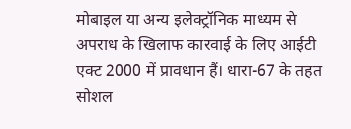मोबाइल या अन्य इलेक्ट्रॉनिक माध्यम से अपराध के खिलाफ कारवाई के लिए आईटी एक्ट 2000 में प्रावधान हैं। धारा-67 के तहत सोशल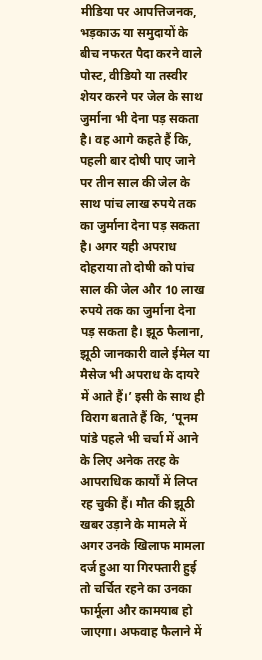मीडिया पर आपत्तिजनक, भड़काऊ या समुदायों के बीच नफरत पैदा करने वाले पोस्ट, वीडियो या तस्वीर शेयर करने पर जेल के साथ जुर्माना भी देना पड़ सकता है। वह आगे कहते हैं कि, पहली बार दोषी पाए जाने पर तीन साल की जेल के साथ पांच लाख रुपये तक का जुर्माना देना पड़ सकता है। अगर यही अपराध दोहराया तो दोषी को पांच साल की जेल और 10 लाख रुपये तक का जुर्माना देना पड़ सकता है। झूठ फैलाना, झूठी जानकारी वाले ईमेल या मैसेज भी अपराध के दायरे में आते हैं।’ इसी के साथ ही विराग बताते हैं कि, ‘पूनम पांडे पहले भी चर्चा में आने के लिए अनेक तरह के आपराधिक कार्यों में लिप्त रह चुकी हैं। मौत की झूठी खबर उड़ाने के मामले में अगर उनके खिलाफ मामला दर्ज हुआ या गिरफ्तारी हुई तो चर्चित रहने का उनका फार्मूला और कामयाब हो जाएगा। अफवाह फैलाने में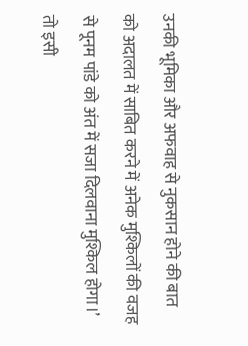उनकी भूमिका और अफवाह से नुकसान होने की बात को अदालत में साबित करने में अनेक मुश्किलों की वजह से पूनम पांडे को अंत में सजा दिलवाना मुश्किल होगा।’ तो इसी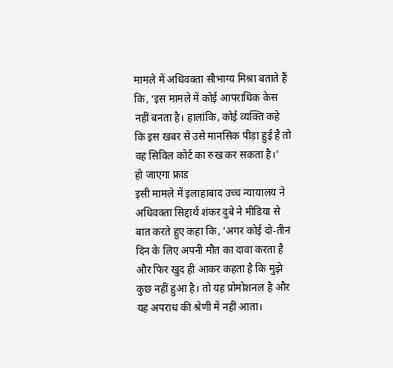मामले में अधिवक्ता सौभाग्य मिश्रा बताते हैं कि, ‘इस मामले में कोई आपराधिक केस नहीं बनता है। हालांकि, कोई व्यक्ति कहे कि इस खबर से उसे मानसिक पीड़ा हुई है तो वह सिविल कोर्ट का रुख कर सकता है।’
हो जाएगा फ्राड
इसी मामले में इलाहाबाद उच्च न्यायालय ने अधिवक्ता सिद्दार्थ शंकर दुबे ने मीडिया से बात करते हुए कहा कि, ‘अगर कोई दो-तीन दिन के लिए अपनी मौत का दावा करता है और फिर खुद ही आकर कहता है कि मुझे कुछ नहीं हुआ है। तो यह प्रोमोशनल है और यह अपराध की श्रेणी में नहीं आता।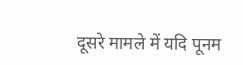दूसरे मामले में यदि पूनम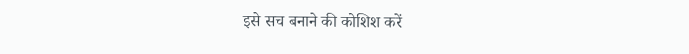इसे सच बनाने की कोशिश करें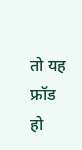तो यह फ्रॉड हो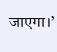जाएगा।’